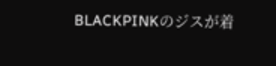BLACKPINKのジスが着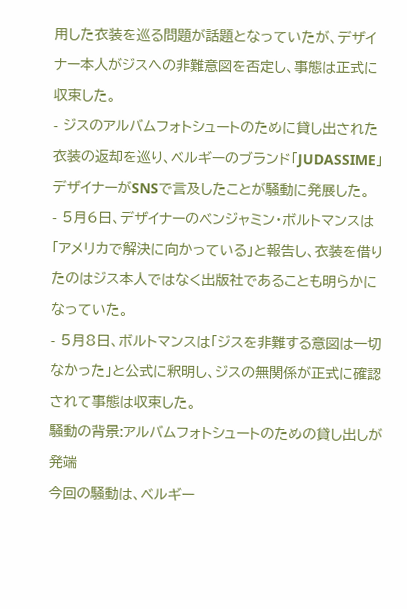用した衣装を巡る問題が話題となっていたが、デザイナー本人がジスへの非難意図を否定し、事態は正式に収束した。
- ジスのアルバムフォトシュートのために貸し出された衣装の返却を巡り、ベルギーのブランド「JUDASSIME」デザイナーがSNSで言及したことが騒動に発展した。
- 5月6日、デザイナーのベンジャミン・ボルトマンスは「アメリカで解決に向かっている」と報告し、衣装を借りたのはジス本人ではなく出版社であることも明らかになっていた。
- 5月8日、ボルトマンスは「ジスを非難する意図は一切なかった」と公式に釈明し、ジスの無関係が正式に確認されて事態は収束した。
騒動の背景:アルバムフォトシュートのための貸し出しが発端
今回の騒動は、ベルギー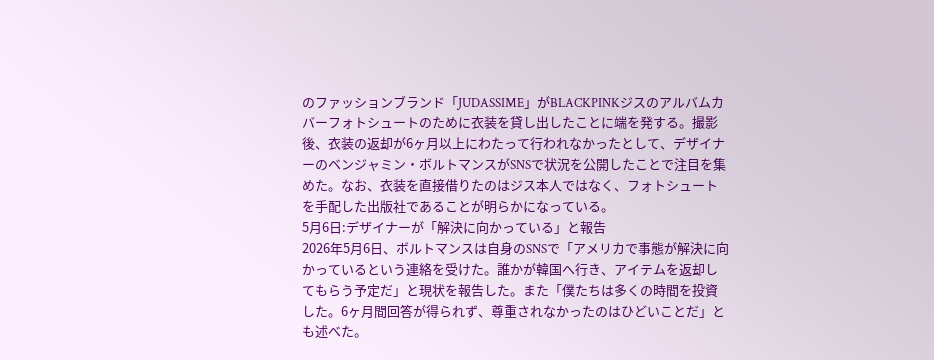のファッションブランド「JUDASSIME」がBLACKPINKジスのアルバムカバーフォトシュートのために衣装を貸し出したことに端を発する。撮影後、衣装の返却が6ヶ月以上にわたって行われなかったとして、デザイナーのベンジャミン・ボルトマンスがSNSで状況を公開したことで注目を集めた。なお、衣装を直接借りたのはジス本人ではなく、フォトシュートを手配した出版社であることが明らかになっている。
5月6日:デザイナーが「解決に向かっている」と報告
2026年5月6日、ボルトマンスは自身のSNSで「アメリカで事態が解決に向かっているという連絡を受けた。誰かが韓国へ行き、アイテムを返却してもらう予定だ」と現状を報告した。また「僕たちは多くの時間を投資した。6ヶ月間回答が得られず、尊重されなかったのはひどいことだ」とも述べた。